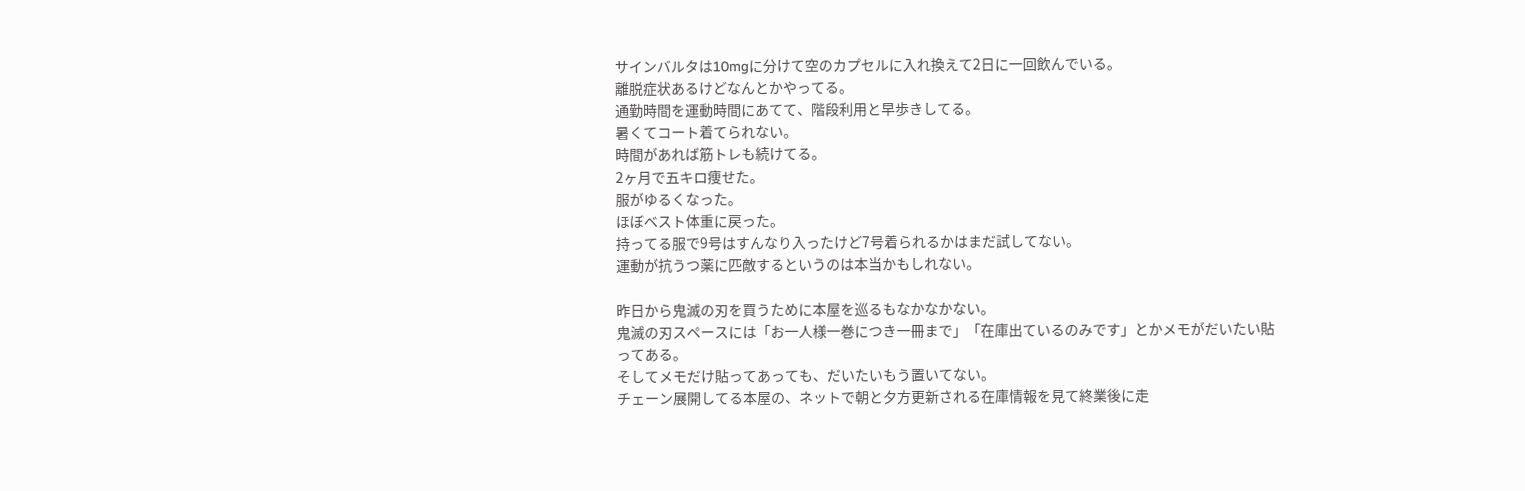サインバルタは10mgに分けて空のカプセルに入れ換えて2日に一回飲んでいる。
離脱症状あるけどなんとかやってる。
通勤時間を運動時間にあてて、階段利用と早歩きしてる。
暑くてコート着てられない。
時間があれば筋トレも続けてる。
2ヶ月で五キロ痩せた。
服がゆるくなった。
ほぼベスト体重に戻った。
持ってる服で9号はすんなり入ったけど7号着られるかはまだ試してない。
運動が抗うつ薬に匹敵するというのは本当かもしれない。

昨日から鬼滅の刃を買うために本屋を巡るもなかなかない。
鬼滅の刃スペースには「お一人様一巻につき一冊まで」「在庫出ているのみです」とかメモがだいたい貼ってある。
そしてメモだけ貼ってあっても、だいたいもう置いてない。
チェーン展開してる本屋の、ネットで朝と夕方更新される在庫情報を見て終業後に走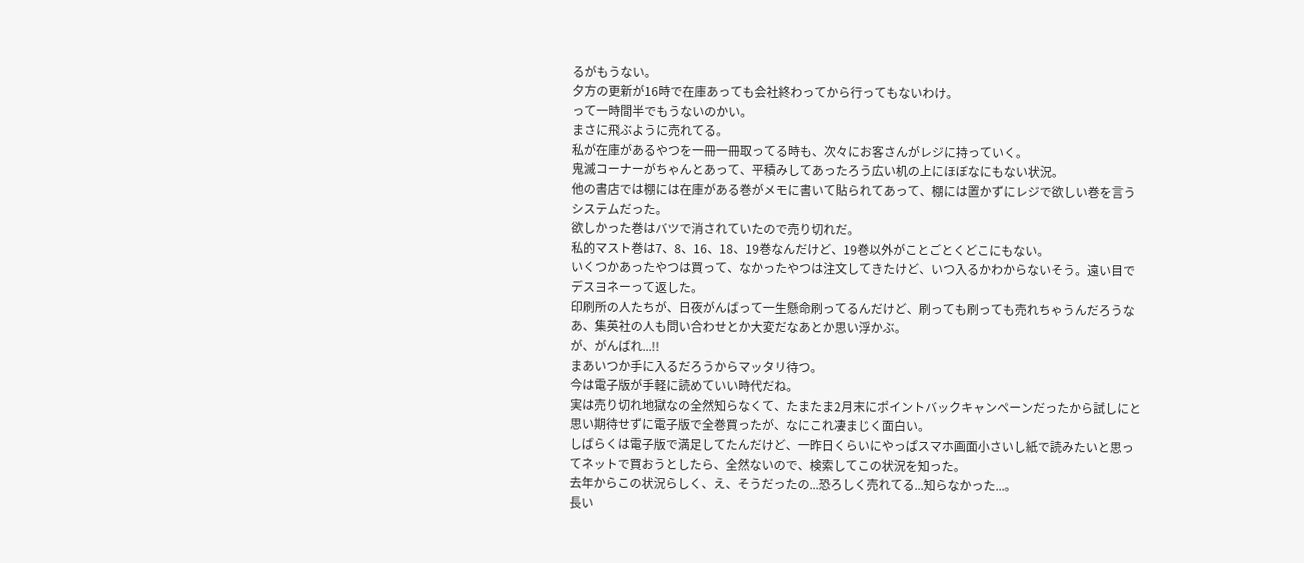るがもうない。
夕方の更新が16時で在庫あっても会社終わってから行ってもないわけ。
って一時間半でもうないのかい。
まさに飛ぶように売れてる。
私が在庫があるやつを一冊一冊取ってる時も、次々にお客さんがレジに持っていく。
鬼滅コーナーがちゃんとあって、平積みしてあったろう広い机の上にほぼなにもない状況。
他の書店では棚には在庫がある巻がメモに書いて貼られてあって、棚には置かずにレジで欲しい巻を言うシステムだった。
欲しかった巻はバツで消されていたので売り切れだ。
私的マスト巻は7、8、16、18、19巻なんだけど、19巻以外がことごとくどこにもない。
いくつかあったやつは買って、なかったやつは注文してきたけど、いつ入るかわからないそう。遠い目でデスヨネーって返した。
印刷所の人たちが、日夜がんばって一生懸命刷ってるんだけど、刷っても刷っても売れちゃうんだろうなあ、集英社の人も問い合わせとか大変だなあとか思い浮かぶ。
が、がんばれ...!!
まあいつか手に入るだろうからマッタリ待つ。
今は電子版が手軽に読めていい時代だね。
実は売り切れ地獄なの全然知らなくて、たまたま2月末にポイントバックキャンペーンだったから試しにと思い期待せずに電子版で全巻買ったが、なにこれ凄まじく面白い。
しばらくは電子版で満足してたんだけど、一昨日くらいにやっぱスマホ画面小さいし紙で読みたいと思ってネットで買おうとしたら、全然ないので、検索してこの状況を知った。
去年からこの状況らしく、え、そうだったの...恐ろしく売れてる...知らなかった...。
長い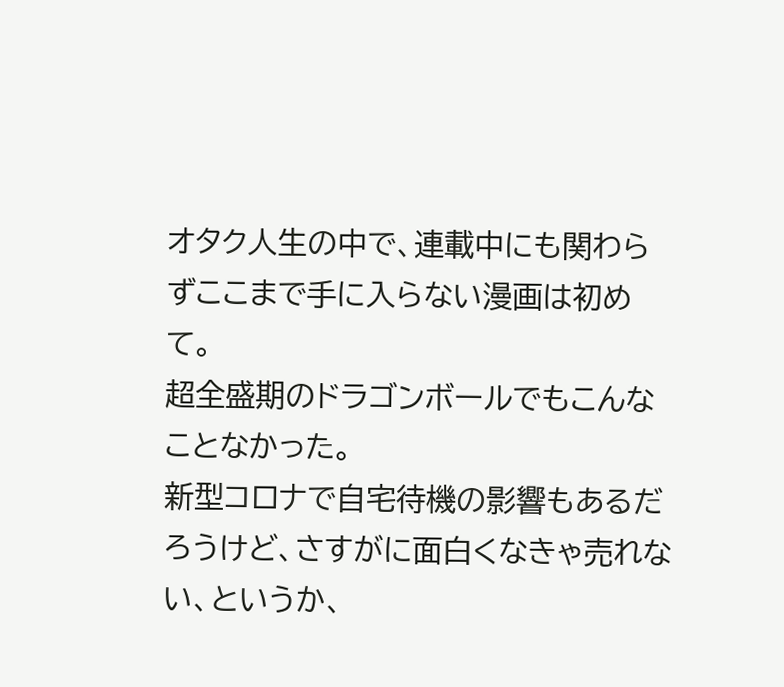オタク人生の中で、連載中にも関わらずここまで手に入らない漫画は初めて。
超全盛期のドラゴンボールでもこんなことなかった。
新型コロナで自宅待機の影響もあるだろうけど、さすがに面白くなきゃ売れない、というか、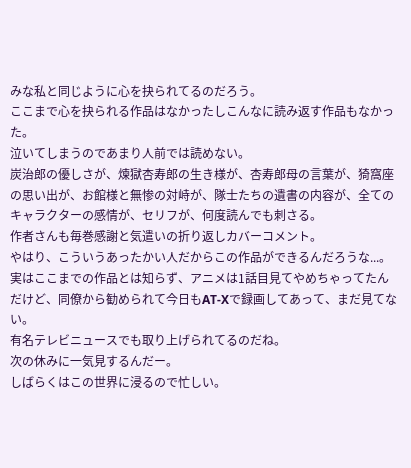みな私と同じように心を抉られてるのだろう。
ここまで心を抉られる作品はなかったしこんなに読み返す作品もなかった。
泣いてしまうのであまり人前では読めない。
炭治郎の優しさが、煉獄杏寿郎の生き様が、杏寿郎母の言葉が、猗窩座の思い出が、お館様と無惨の対峙が、隊士たちの遺書の内容が、全てのキャラクターの感情が、セリフが、何度読んでも刺さる。
作者さんも毎巻感謝と気遣いの折り返しカバーコメント。
やはり、こういうあったかい人だからこの作品ができるんだろうな...。
実はここまでの作品とは知らず、アニメは1話目見てやめちゃってたんだけど、同僚から勧められて今日もAT-Xで録画してあって、まだ見てない。
有名テレビニュースでも取り上げられてるのだね。
次の休みに一気見するんだー。
しばらくはこの世界に浸るので忙しい。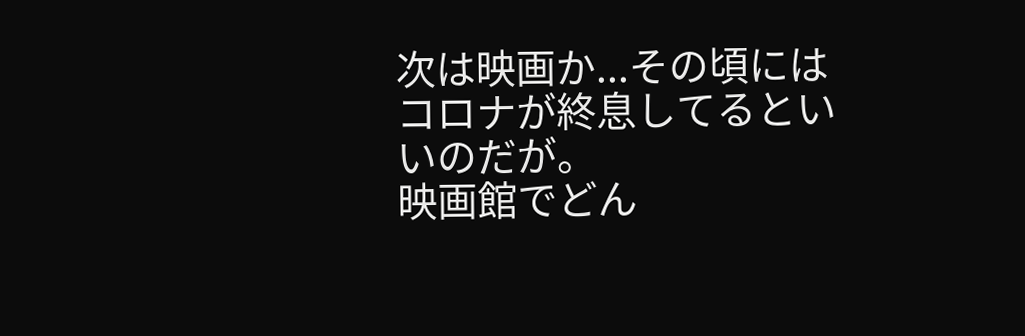次は映画か...その頃にはコロナが終息してるといいのだが。
映画館でどん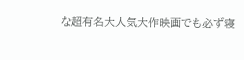な超有名大人気大作映画でも必ず寝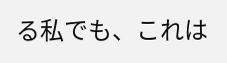る私でも、これは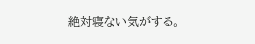絶対寝ない気がする。